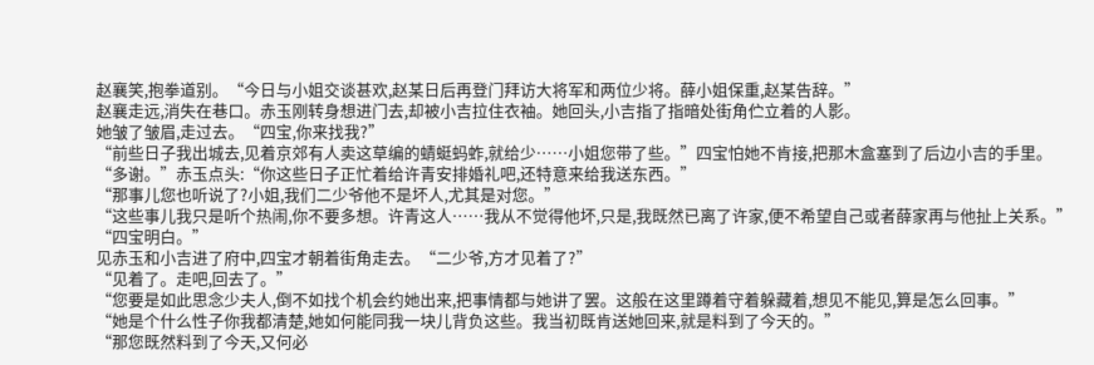赵襄笑,抱拳道别。“今日与小姐交谈甚欢,赵某日后再登门拜访大将军和两位少将。薛小姐保重,赵某告辞。”
赵襄走远,消失在巷口。赤玉刚转身想进门去,却被小吉拉住衣袖。她回头,小吉指了指暗处街角伫立着的人影。
她皱了皱眉,走过去。“四宝,你来找我?”
“前些日子我出城去,见着京郊有人卖这草编的蜻蜓蚂蚱,就给少……小姐您带了些。”四宝怕她不肯接,把那木盒塞到了后边小吉的手里。
“多谢。”赤玉点头:“你这些日子正忙着给许青安排婚礼吧,还特意来给我送东西。”
“那事儿您也听说了?小姐,我们二少爷他不是坏人,尤其是对您。”
“这些事儿我只是听个热闹,你不要多想。许青这人……我从不觉得他坏,只是,我既然已离了许家,便不希望自己或者薛家再与他扯上关系。”
“四宝明白。”
见赤玉和小吉进了府中,四宝才朝着街角走去。“二少爷,方才见着了?”
“见着了。走吧,回去了。”
“您要是如此思念少夫人,倒不如找个机会约她出来,把事情都与她讲了罢。这般在这里蹲着守着躲藏着,想见不能见,算是怎么回事。”
“她是个什么性子你我都清楚,她如何能同我一块儿背负这些。我当初既肯送她回来,就是料到了今天的。”
“那您既然料到了今天,又何必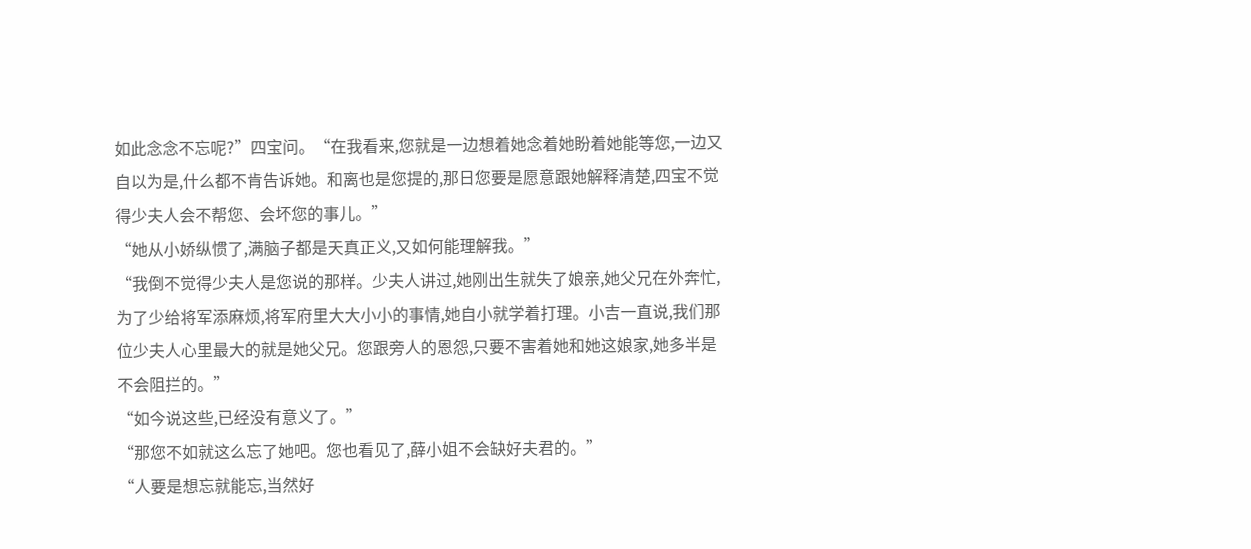如此念念不忘呢?”四宝问。“在我看来,您就是一边想着她念着她盼着她能等您,一边又自以为是,什么都不肯告诉她。和离也是您提的,那日您要是愿意跟她解释清楚,四宝不觉得少夫人会不帮您、会坏您的事儿。”
“她从小娇纵惯了,满脑子都是天真正义,又如何能理解我。”
“我倒不觉得少夫人是您说的那样。少夫人讲过,她刚出生就失了娘亲,她父兄在外奔忙,为了少给将军添麻烦,将军府里大大小小的事情,她自小就学着打理。小吉一直说,我们那位少夫人心里最大的就是她父兄。您跟旁人的恩怨,只要不害着她和她这娘家,她多半是不会阻拦的。”
“如今说这些,已经没有意义了。”
“那您不如就这么忘了她吧。您也看见了,薛小姐不会缺好夫君的。”
“人要是想忘就能忘,当然好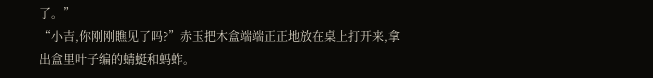了。”
“小吉,你刚刚瞧见了吗?”赤玉把木盒端端正正地放在桌上打开来,拿出盒里叶子编的蜻蜓和蚂蚱。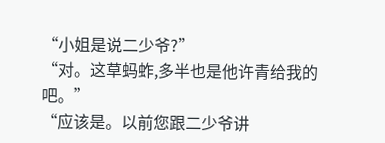“小姐是说二少爷?”
“对。这草蚂蚱,多半也是他许青给我的吧。”
“应该是。以前您跟二少爷讲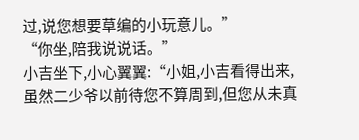过,说您想要草编的小玩意儿。”
“你坐,陪我说说话。”
小吉坐下,小心翼翼:“小姐,小吉看得出来,虽然二少爷以前待您不算周到,但您从未真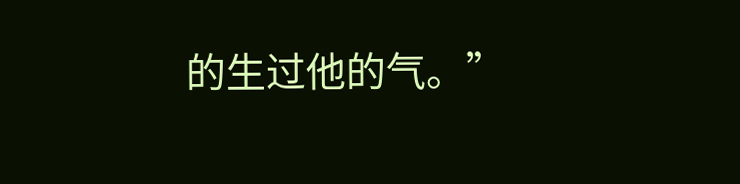的生过他的气。”